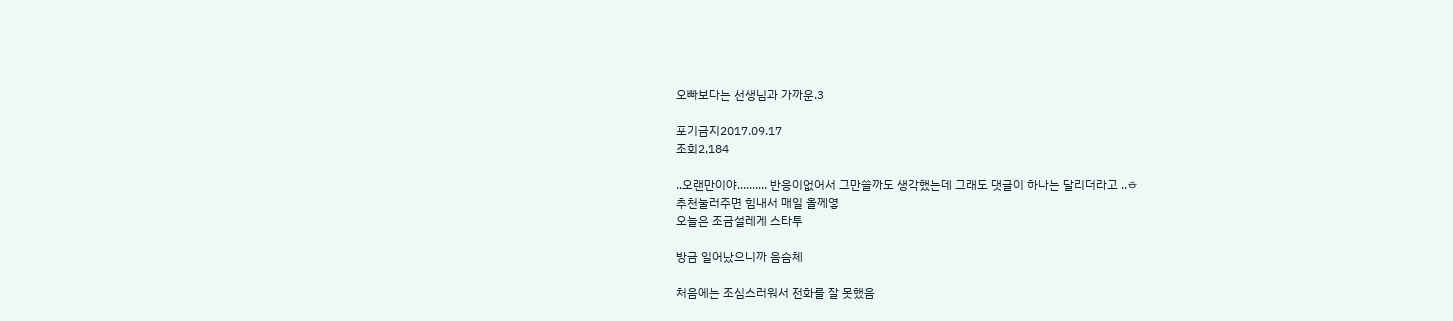오빠보다는 선생님과 가까운.3

포기금지2017.09.17
조회2,184

..오랜만이야.......... 반응이없어서 그만쓸까도 생각했는데 그래도 댓글이 하나는 달리더라고 ..ㅎ
추천눌러주면 힘내서 매일 올께옇
오늘은 조금설레게 스타투

방금 일어났으니까 음슴체

처음에는 조심스러워서 전화를 잘 못했음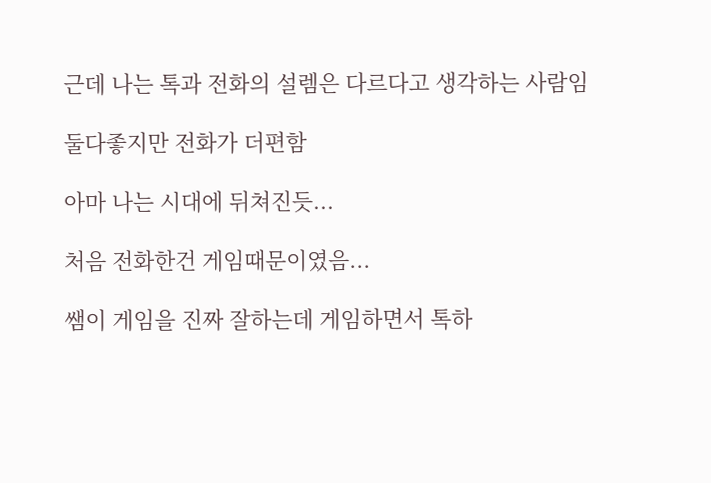근데 나는 톡과 전화의 설렘은 다르다고 생각하는 사람임

둘다좋지만 전화가 더편함

아마 나는 시대에 뒤쳐진듯...

처음 전화한건 게임때문이였음...

쌤이 게임을 진짜 잘하는데 게임하면서 톡하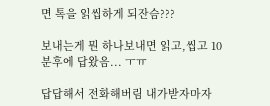면 톡을 읽씹하게 되잔슴???

보내는게 뭔 하나보내면 읽고,씹고 10분후에 답왔음... ㅜㅠ

답답해서 전화해버림 내가받자마자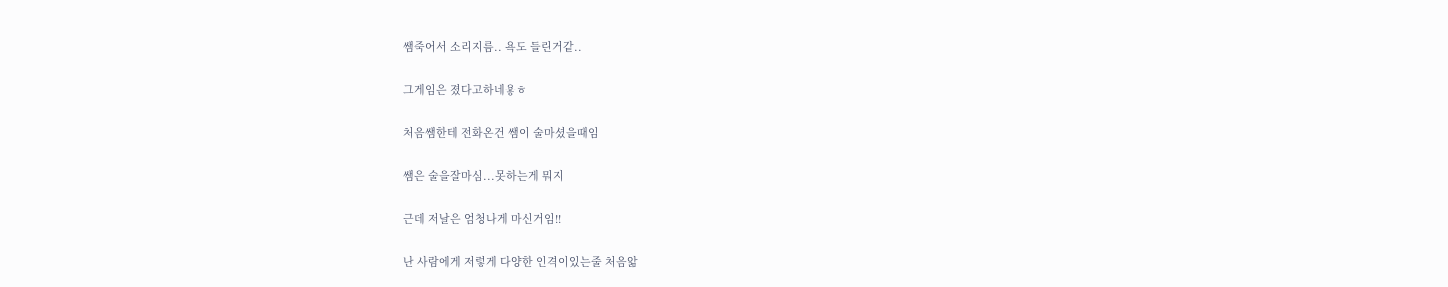쌤죽어서 소리지름.. 욕도 들린거같..

그게임은 졌다고하네욯ㅎ

처음쌤한테 전화온건 쌤이 술마셨을때임

쌤은 술을잘마심...못하는게 뭐지

근데 저날은 엄청나게 마신거임!!

난 사람에게 저렇게 다양한 인격이있는줄 처음앎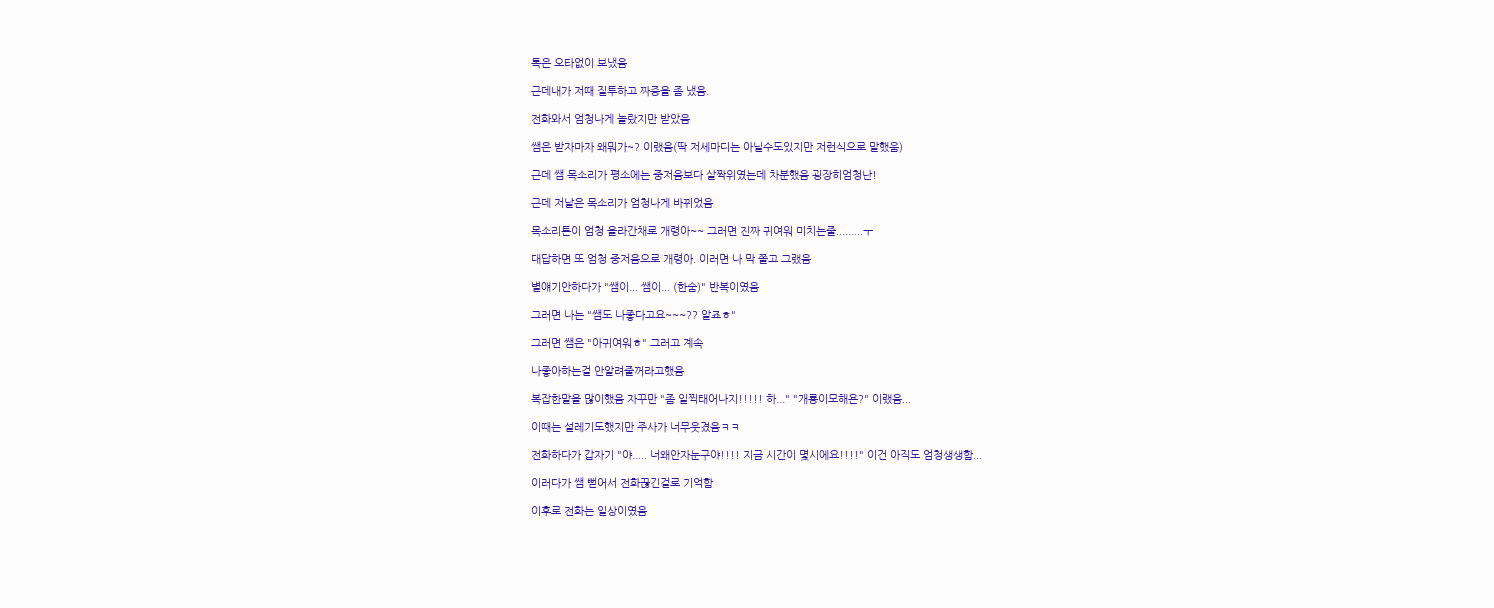톡은 오타없이 보냈음

근데내가 저때 질투하고 짜증을 좀 냈음.

전화와서 엄청나게 놀랐지만 받았음

쌤은 받자마자 왜뭐가~? 이랬음(딱 저세마디는 아닐수도있지만 저런식으로 말했움)

근데 쌤 목소리가 평소에는 중저음보다 살짝위였는데 차분했음 굉장히엄청난!

근데 저날은 목소리가 엄청나게 바뀌었음

목소리톤이 엄청 올라간채로 개령아~~ 그러면 진짜 귀여워 미치는줄.........ㅜ

대답하면 또 엄청 중저음으로 개령아. 이러면 나 막 쫄고 그랬음

별얘기안하다가 "쌤이... 쌤이... (한숨)" 반복이였음

그러면 나는 "쌤도 나좋다고요~~~?? 알죠ㅎ"

그러면 쌤은 "아귀여워ㅎ" 그러고 계속

나좋아하는걸 안알려줄꺼라고했음

복잡한말을 많이했음 자꾸만 "좀 일찍태어나지!!!!! 하..." "개룡이모해욘?" 이랬음...

이때는 설레기도했지만 주사가 너무웃겼음ㅋㅋ

전화하다가 갑자기 "야..... 너왜안자눈구야!!!! 지금 시간이 몇시에요!!!!" 이건 아직도 엄청생생함...

이러다가 쌤 뻗어서 전화끊긴걸로 기억함

이후로 전화는 일상이였음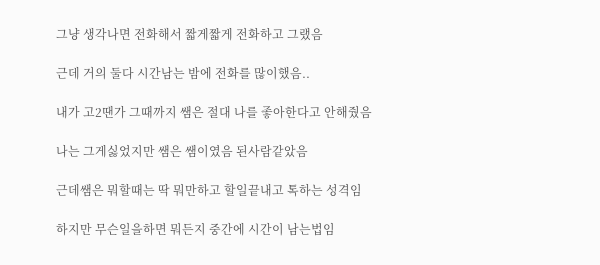그냥 생각나면 전화해서 짧게짧게 전화하고 그랬음

근데 거의 둘다 시간남는 밤에 전화를 많이했음..

내가 고2땐가 그때까지 쌤은 절대 나를 좋아한다고 안해줬음

나는 그게싫었지만 쌤은 쌤이였음 된사람같았음

근데쌤은 뭐할때는 딱 뭐만하고 할일끝내고 톡하는 성격임

하지만 무슨일을하면 뭐든지 중간에 시간이 남는법임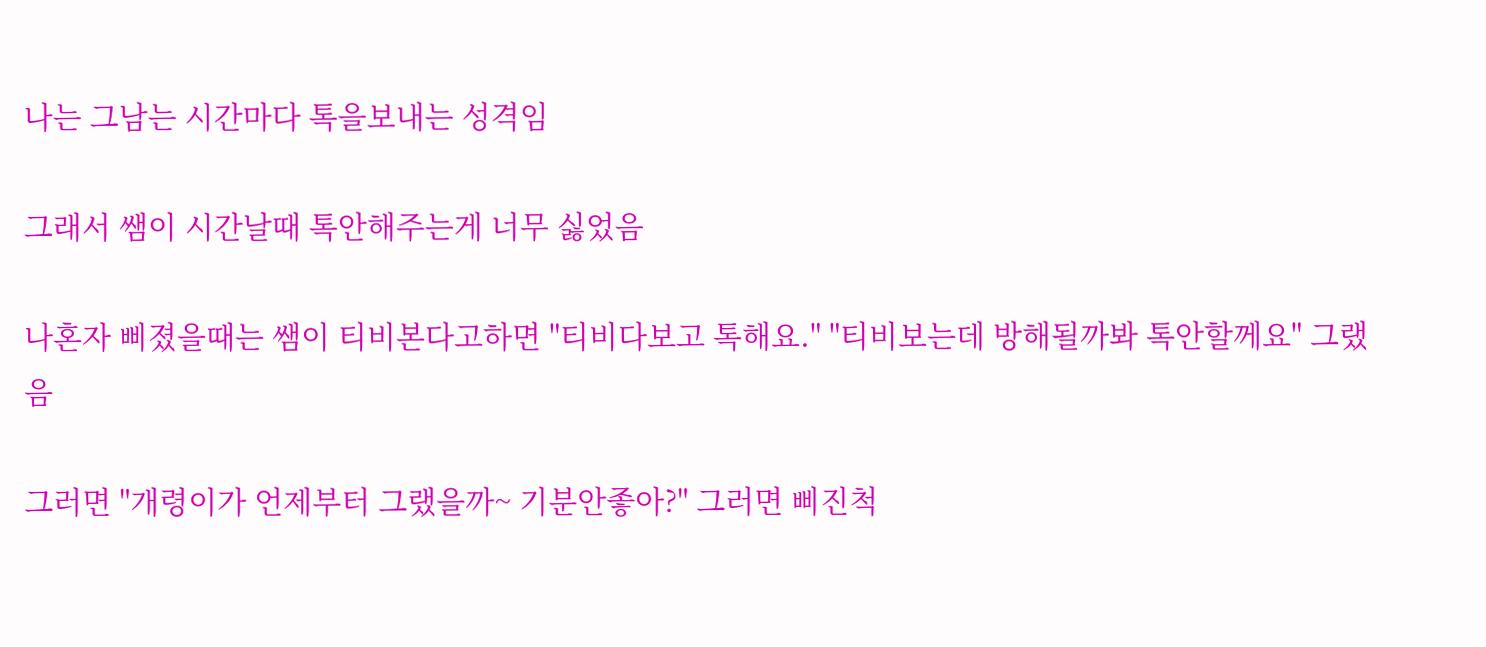나는 그남는 시간마다 톡을보내는 성격임

그래서 쌤이 시간날때 톡안해주는게 너무 싫었음

나혼자 삐졌을때는 쌤이 티비본다고하면 "티비다보고 톡해요." "티비보는데 방해될까봐 톡안할께요" 그랬음

그러면 "개령이가 언제부터 그랬을까~ 기분안좋아?" 그러면 삐진척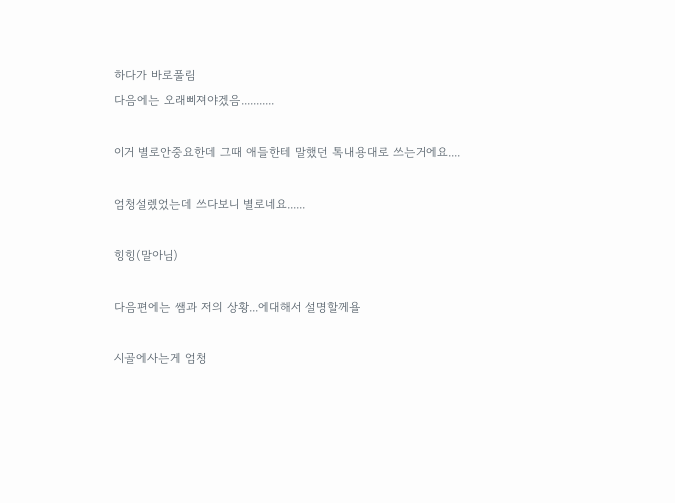하다가 바로풀림
다음에는 오래삐져야겠음...........

이거 별로안중요한데 그때 애들한테 말했던 톡내용대로 쓰는거에요....

엄청설렜었는데 쓰다보니 별로네요......

힝힝(말아님)

다음편에는 쌤과 저의 상황...에대해서 설명할께욜

시골에사는게 엄청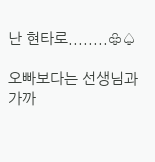난 현타로........♧♤

오빠보다는 선생님과 가까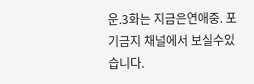운.3화는 지금은연애중. 포기금지 채널에서 보실수있습니다.